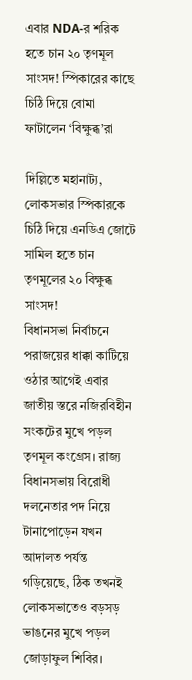এবার NDA-র শরিক হতে চান ২০ তৃণমূল সাংসদ! স্পিকারের কাছে চিঠি দিয়ে বোমা ফাটালেন ‘বিক্ষুব্ধ’রা

দিল্লিতে মহানাট্য, লোকসভার স্পিকারকে চিঠি দিয়ে এনডিএ জোটে সামিল হতে চান তৃণমূলের ২০ বিক্ষুব্ধ সাংসদ!
বিধানসভা নির্বাচনে পরাজয়ের ধাক্কা কাটিয়ে ওঠার আগেই এবার জাতীয় স্তরে নজিরবিহীন সংকটের মুখে পড়ল তৃণমূল কংগ্রেস। রাজ্য বিধানসভায় বিরোধী দলনেতার পদ নিয়ে টানাপোড়েন যখন আদালত পর্যন্ত গড়িয়েছে, ঠিক তখনই লোকসভাতেও বড়সড় ভাঙনের মুখে পড়ল জোড়াফুল শিবির।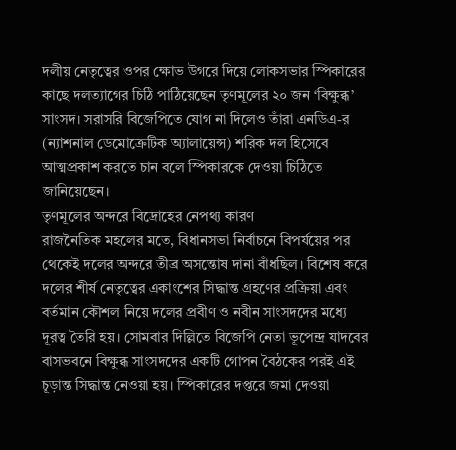দলীয় নেতৃত্বের ওপর ক্ষোভ উগরে দিয়ে লোকসভার স্পিকারের কাছে দলত্যাগের চিঠি পাঠিয়েছেন তৃণমূলের ২০ জন ‘বিক্ষুব্ধ’ সাংসদ। সরাসরি বিজেপিতে যোগ না দিলেও তাঁরা এনডিএ-র (ন্যাশনাল ডেমোক্রেটিক অ্যালায়েন্স) শরিক দল হিসেবে আত্মপ্রকাশ করতে চান বলে স্পিকারকে দেওয়া চিঠিতে জানিয়েছেন।
তৃণমূলের অন্দরে বিদ্রোহের নেপথ্য কারণ
রাজনৈতিক মহলের মতে, বিধানসভা নির্বাচনে বিপর্যয়ের পর থেকেই দলের অন্দরে তীব্র অসন্তোষ দানা বাঁধছিল। বিশেষ করে দলের শীর্ষ নেতৃত্বের একাংশের সিদ্ধান্ত গ্রহণের প্রক্রিয়া এবং বর্তমান কৌশল নিয়ে দলের প্রবীণ ও নবীন সাংসদদের মধ্যে দূরত্ব তৈরি হয়। সোমবার দিল্লিতে বিজেপি নেতা ভূপেন্দ্র যাদবের বাসভবনে বিক্ষুব্ধ সাংসদদের একটি গোপন বৈঠকের পরই এই চূড়ান্ত সিদ্ধান্ত নেওয়া হয়। স্পিকারের দপ্তরে জমা দেওয়া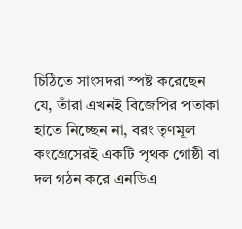চিঠিতে সাংসদরা স্পষ্ট করেছেন যে, তাঁরা এখনই বিজেপির পতাকা হাতে নিচ্ছেন না, বরং তৃণমূল কংগ্রেসেরই একটি পৃথক গোষ্ঠী বা দল গঠন করে এনডিএ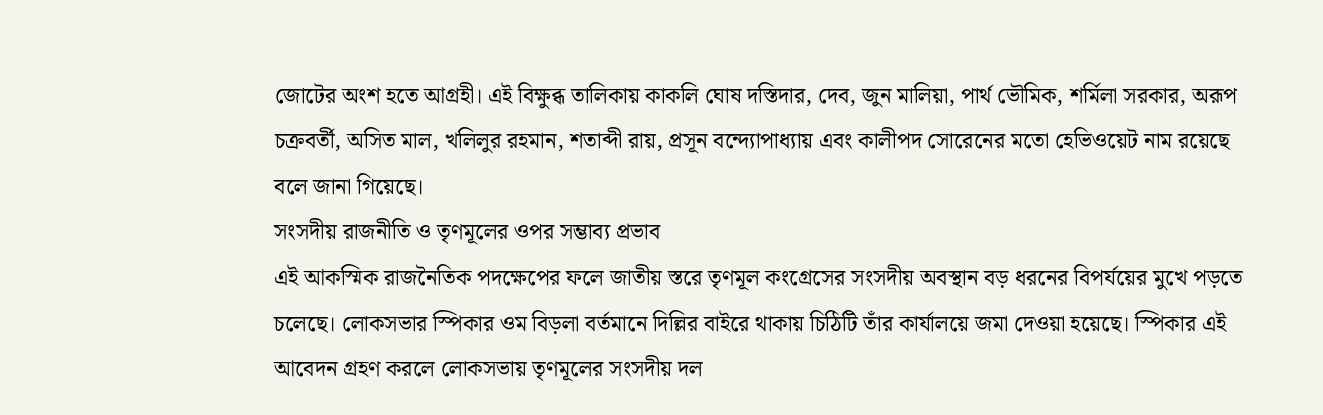জোটের অংশ হতে আগ্রহী। এই বিক্ষুব্ধ তালিকায় কাকলি ঘোষ দস্তিদার, দেব, জুন মালিয়া, পার্থ ভৌমিক, শর্মিলা সরকার, অরূপ চক্রবর্তী, অসিত মাল, খলিলুর রহমান, শতাব্দী রায়, প্রসূন বন্দ্যোপাধ্যায় এবং কালীপদ সোরেনের মতো হেভিওয়েট নাম রয়েছে বলে জানা গিয়েছে।
সংসদীয় রাজনীতি ও তৃণমূলের ওপর সম্ভাব্য প্রভাব
এই আকস্মিক রাজনৈতিক পদক্ষেপের ফলে জাতীয় স্তরে তৃণমূল কংগ্রেসের সংসদীয় অবস্থান বড় ধরনের বিপর্যয়ের মুখে পড়তে চলেছে। লোকসভার স্পিকার ওম বিড়লা বর্তমানে দিল্লির বাইরে থাকায় চিঠিটি তাঁর কার্যালয়ে জমা দেওয়া হয়েছে। স্পিকার এই আবেদন গ্রহণ করলে লোকসভায় তৃণমূলের সংসদীয় দল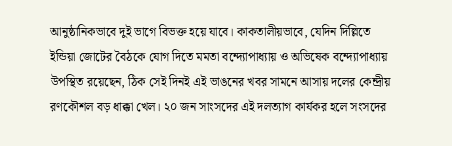আনুষ্ঠানিকভাবে দুই ভাগে বিভক্ত হয়ে যাবে। কাকতালীয়ভাবে, যেদিন দিল্লিতে ইন্ডিয়া জোটের বৈঠকে যোগ দিতে মমতা বন্দ্যোপাধ্যায় ও অভিষেক বন্দ্যোপাধ্যায় উপস্থিত রয়েছেন, ঠিক সেই দিনই এই ভাঙনের খবর সামনে আসায় দলের কেন্দ্রীয় রণকৌশল বড় ধাক্কা খেল। ২০ জন সাংসদের এই দলত্যাগ কার্যকর হলে সংসদের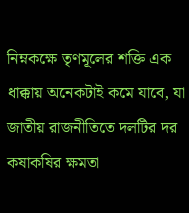নিম্নকক্ষে তৃণমূলের শক্তি এক ধাক্কায় অনেকটাই কমে যাবে, যা জাতীয় রাজনীতিতে দলটির দর কষাকষির ক্ষমতা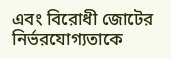এবং বিরোধী জোটের নির্ভরযোগ্যতাকে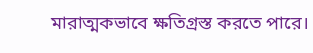মারাত্মকভাবে ক্ষতিগ্রস্ত করতে পারে।